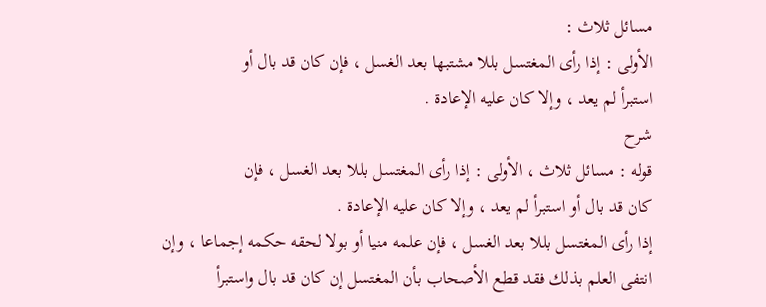مسائل ثلاث :
الأولى : إذا رأى المغتسل بللا مشتبها بعد الغسل ، فإن كان قد بال أو
استبرأ لم يعد ، وإلا كان عليه الإعادة .
شرح
قوله : مسائل ثلاث ، الأولى : إذا رأى المغتسل بللا بعد الغسل ، فإن
كان قد بال أو استبرأ لم يعد ، وإلا كان عليه الإعادة .
إذا رأى المغتسل بللا بعد الغسل ، فإن علمه منيا أو بولا لحقه حكمه إجماعا ، وإن
انتفى العلم بذلك فقد قطع الأصحاب بأن المغتسل إن كان قد بال واستبرأ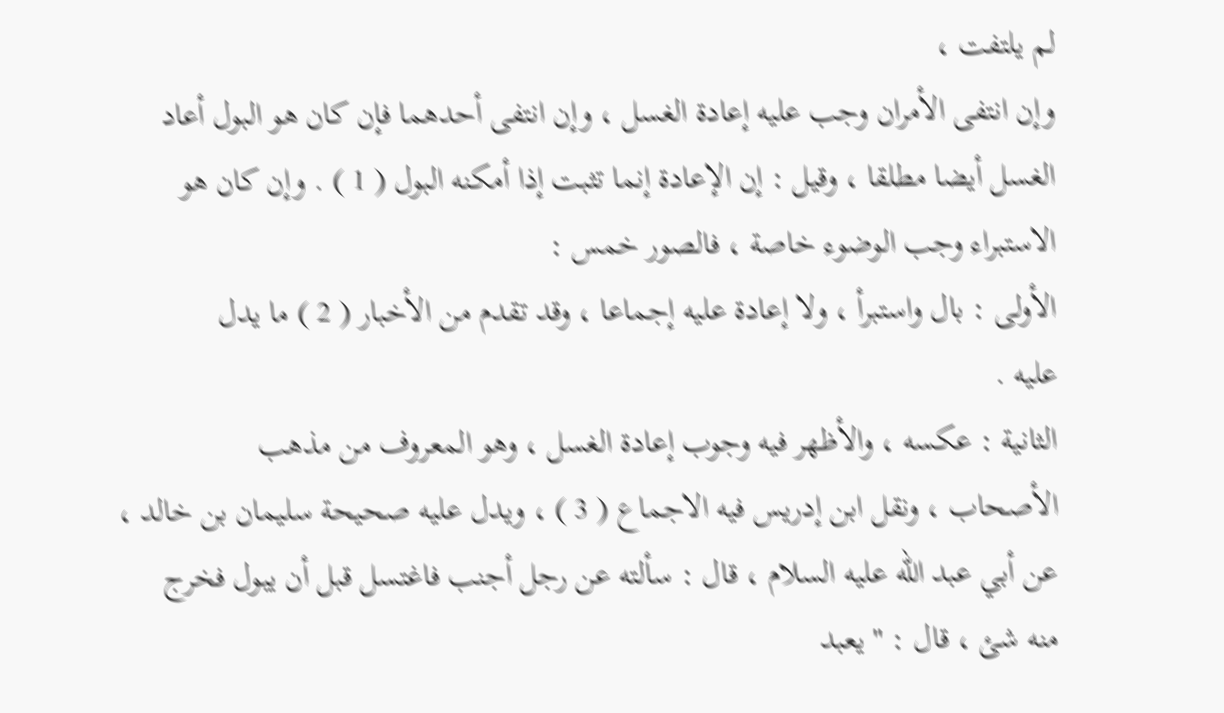لم يلتفت ،
وإن انتفى الأمران وجب عليه إعادة الغسل ، وإن انتفى أحدهما فإن كان هو البول أعاد
الغسل أيضا مطلقا ، وقيل : إن الإعادة إنما تثبت إذا أمكنه البول ( 1 ) . وإن كان هو
الاستبراء وجب الوضوء خاصة ، فالصور خمس :
الأولى : بال واستبرأ ، ولا إعادة عليه إجماعا ، وقد تقدم من الأخبار ( 2 ) ما يدل
عليه .
الثانية : عكسه ، والأظهر فيه وجوب إعادة الغسل ، وهو المعروف من مذهب
الأصحاب ، ونقل ابن إدريس فيه الاجماع ( 3 ) ، ويدل عليه صحيحة سليمان بن خالد ،
عن أبي عبد الله عليه السلام ، قال : سألته عن رجل أجنب فاغتسل قبل أن يبول فخرج
منه شئ ، قال : " يعبد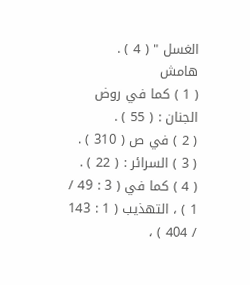الغسل " ( 4 ) .
هامش
( 1 ) كما في روض الجنان : ( 55 ) .
( 2 ) في ص ( 310 ) .
( 3 ) السرائر : ( 22 ) .
( 4 ) كما في ( 3 : 49 / 1 ) ، التهذيب ( 1 : 143 / 404 ) ،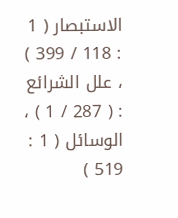الاستبصار ( 1 : 118 / 399 ) ، علل الشرائع : ( 287 / 1 ) ، الوسائل ( 1 : 519 )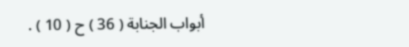أبواب الجنابة ( 36 ) ح ( 10 ) .